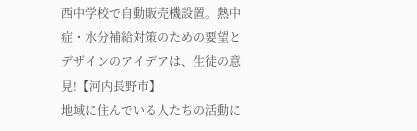西中学校で自動販売機設置。熱中症・水分補給対策のための要望とデザインのアイデアは、生徒の意見!【河内長野市】
地域に住んでいる人たちの活動に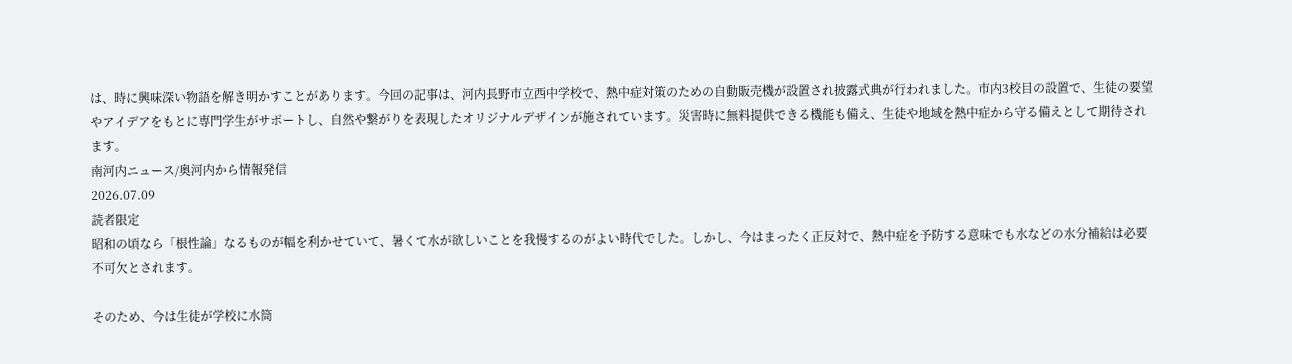は、時に興味深い物語を解き明かすことがあります。今回の記事は、河内長野市立西中学校で、熱中症対策のための自動販売機が設置され披露式典が行われました。市内3校目の設置で、生徒の要望やアイデアをもとに専門学生がサポートし、自然や繋がりを表現したオリジナルデザインが施されています。災害時に無料提供できる機能も備え、生徒や地域を熱中症から守る備えとして期待されます。
南河内ニュース/奥河内から情報発信
2026.07.09
読者限定
昭和の頃なら「根性論」なるものが幅を利かせていて、暑くて水が欲しいことを我慢するのがよい時代でした。しかし、今はまったく正反対で、熱中症を予防する意味でも水などの水分補給は必要不可欠とされます。

そのため、今は生徒が学校に水筒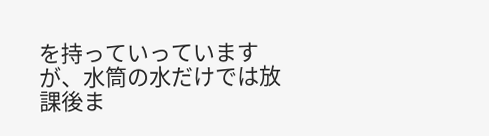を持っていっていますが、水筒の水だけでは放課後ま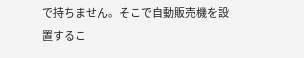で持ちません。そこで自動販売機を設置するこ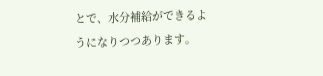とで、水分補給ができるようになりつつあります。